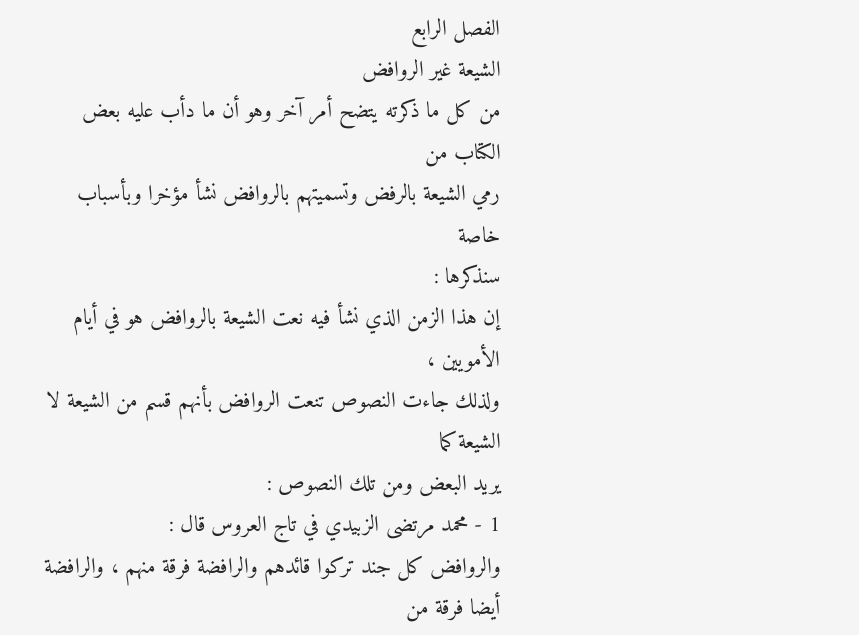الفصل الرابع
الشيعة غير الروافض
من كل ما ذكرته يتضح أمر آخر وهو أن ما دأب عليه بعض الكتاب من
رمي الشيعة بالرفض وتسميتهم بالروافض نشأ مؤخرا وبأسباب خاصة
سنذكرها :
إن هذا الزمن الذي نشأ فيه نعت الشيعة بالروافض هو في أيام الأمويين ،
ولذلك جاءت النصوص تنعت الروافض بأنهم قسم من الشيعة لا الشيعة كما
يريد البعض ومن تلك النصوص :
1 - محمد مرتضى الزبيدي في تاج العروس قال :
والروافض كل جند تركوا قائدهم والرافضة فرقة منهم ، والرافضة
أيضا فرقة من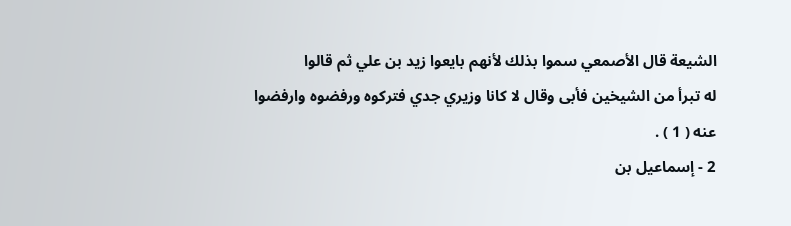الشيعة قال الأصمعي سموا بذلك لأنهم بايعوا زيد بن علي ثم قالوا
له تبرأ من الشيخين فأبى وقال لا كانا وزيري جدي فتركوه ورفضوه وارفضوا
عنه ( 1 ) .
2 - إسماعيل بن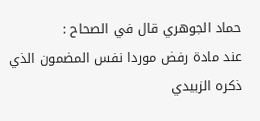حماد الجوهري قال في الصحاح :
عند مادة رفض موردا نفس المضمون الذي ذكره الزبيدي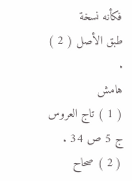فكأنه نسخة
طبق الأصل ( 2 ) .
هامش
( 1 ) تاج العروس ج 5 ص 34 .
( 2 ) صحاح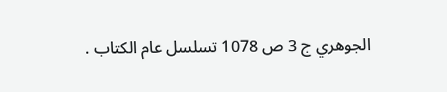الجوهري ج 3 ص 1078 تسلسل عام الكتاب .